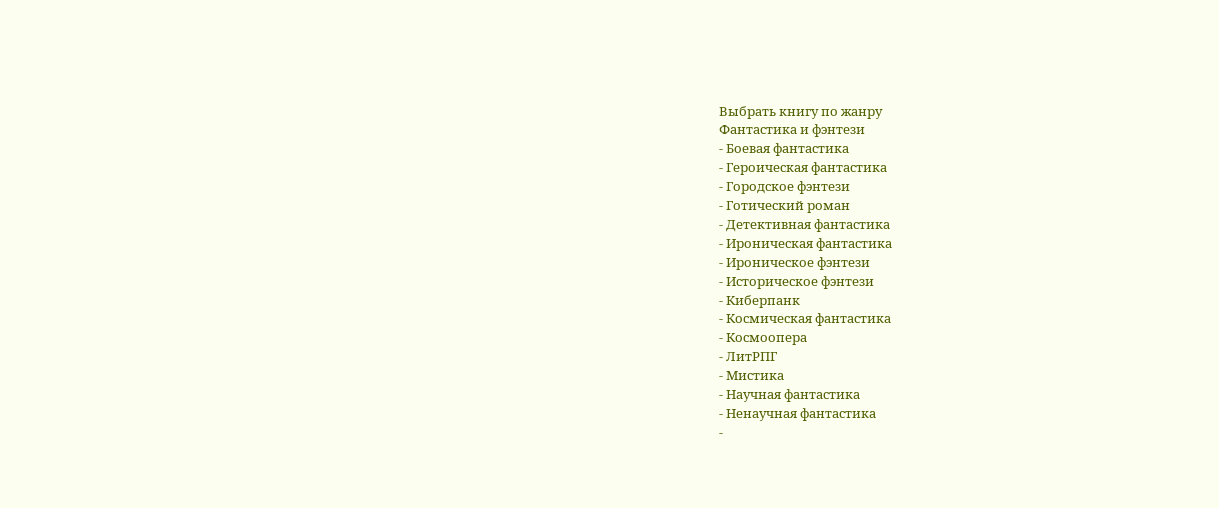Выбрать книгу по жанру
Фантастика и фэнтези
- Боевая фантастика
- Героическая фантастика
- Городское фэнтези
- Готический роман
- Детективная фантастика
- Ироническая фантастика
- Ироническое фэнтези
- Историческое фэнтези
- Киберпанк
- Космическая фантастика
- Космоопера
- ЛитРПГ
- Мистика
- Научная фантастика
- Ненаучная фантастика
-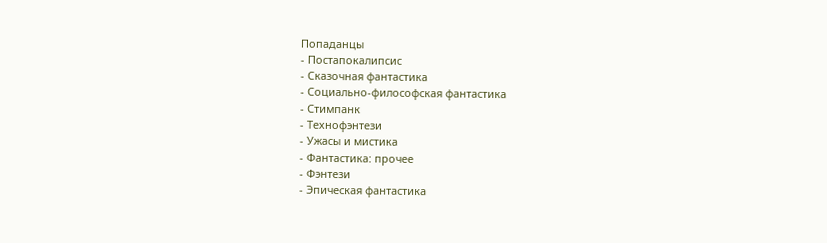Попаданцы
- Постапокалипсис
- Сказочная фантастика
- Социально-философская фантастика
- Стимпанк
- Технофэнтези
- Ужасы и мистика
- Фантастика: прочее
- Фэнтези
- Эпическая фантастика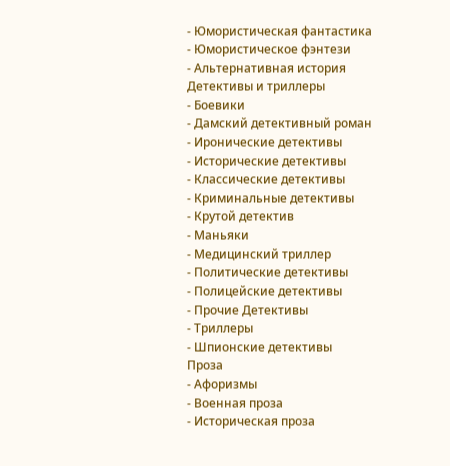- Юмористическая фантастика
- Юмористическое фэнтези
- Альтернативная история
Детективы и триллеры
- Боевики
- Дамский детективный роман
- Иронические детективы
- Исторические детективы
- Классические детективы
- Криминальные детективы
- Крутой детектив
- Маньяки
- Медицинский триллер
- Политические детективы
- Полицейские детективы
- Прочие Детективы
- Триллеры
- Шпионские детективы
Проза
- Афоризмы
- Военная проза
- Историческая проза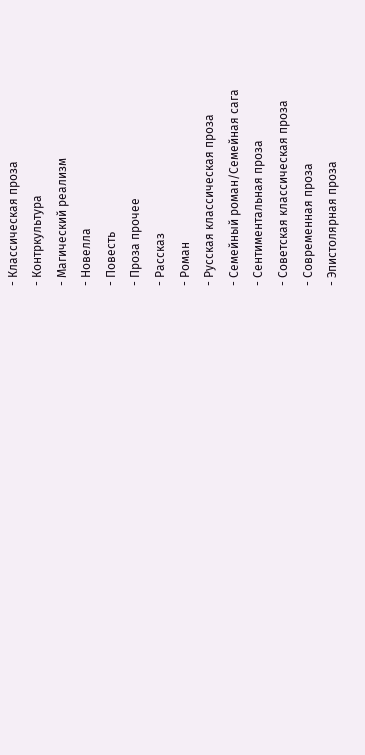- Классическая проза
- Контркультура
- Магический реализм
- Новелла
- Повесть
- Проза прочее
- Рассказ
- Роман
- Русская классическая проза
- Семейный роман/Семейная сага
- Сентиментальная проза
- Советская классическая проза
- Современная проза
- Эпистолярная проза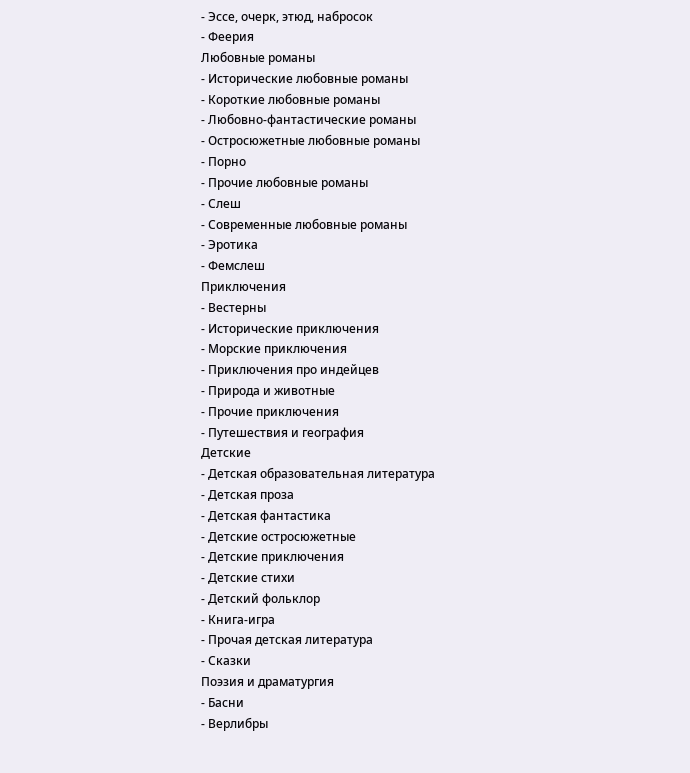- Эссе, очерк, этюд, набросок
- Феерия
Любовные романы
- Исторические любовные романы
- Короткие любовные романы
- Любовно-фантастические романы
- Остросюжетные любовные романы
- Порно
- Прочие любовные романы
- Слеш
- Современные любовные романы
- Эротика
- Фемслеш
Приключения
- Вестерны
- Исторические приключения
- Морские приключения
- Приключения про индейцев
- Природа и животные
- Прочие приключения
- Путешествия и география
Детские
- Детская образовательная литература
- Детская проза
- Детская фантастика
- Детские остросюжетные
- Детские приключения
- Детские стихи
- Детский фольклор
- Книга-игра
- Прочая детская литература
- Сказки
Поэзия и драматургия
- Басни
- Верлибры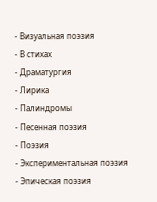- Визуальная поэзия
- В стихах
- Драматургия
- Лирика
- Палиндромы
- Песенная поэзия
- Поэзия
- Экспериментальная поэзия
- Эпическая поэзия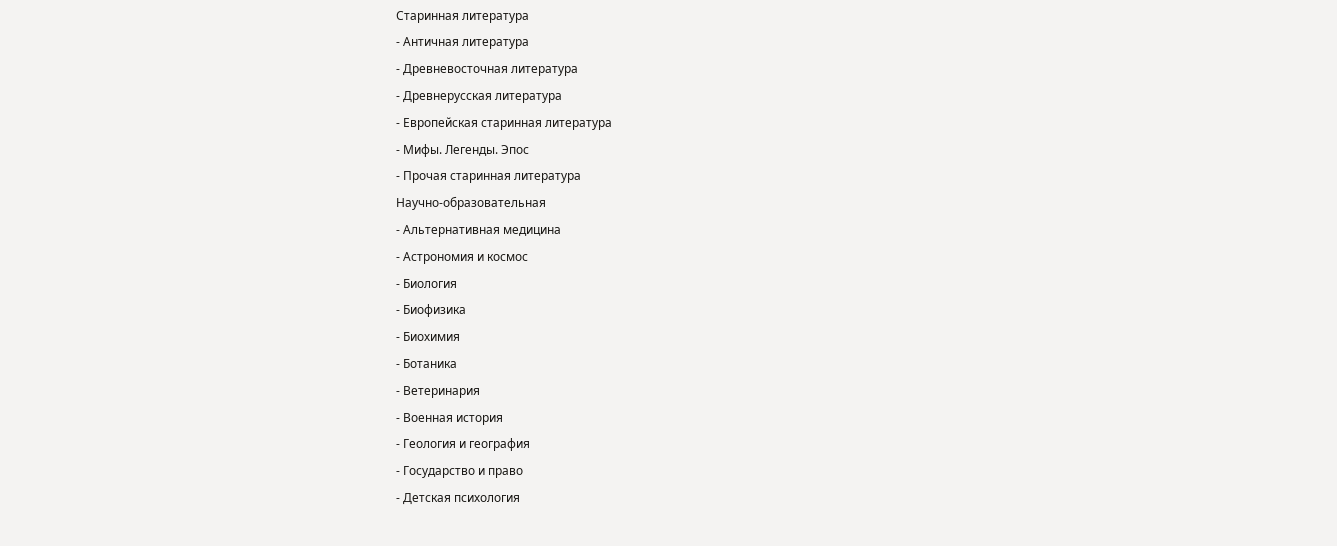Старинная литература
- Античная литература
- Древневосточная литература
- Древнерусская литература
- Европейская старинная литература
- Мифы. Легенды. Эпос
- Прочая старинная литература
Научно-образовательная
- Альтернативная медицина
- Астрономия и космос
- Биология
- Биофизика
- Биохимия
- Ботаника
- Ветеринария
- Военная история
- Геология и география
- Государство и право
- Детская психология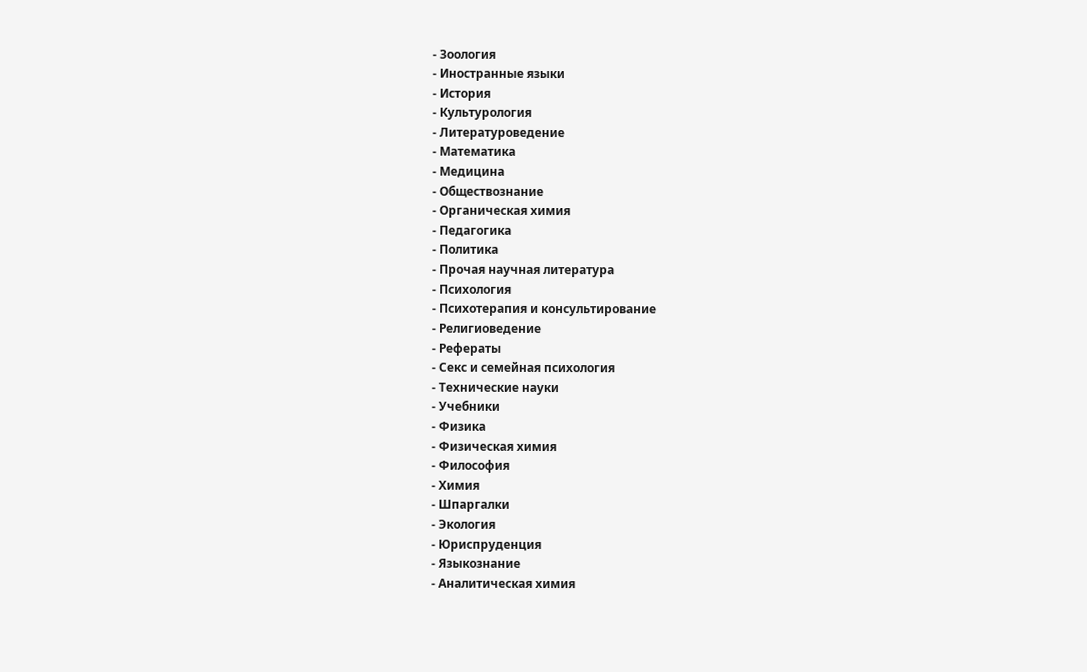- Зоология
- Иностранные языки
- История
- Культурология
- Литературоведение
- Математика
- Медицина
- Обществознание
- Органическая химия
- Педагогика
- Политика
- Прочая научная литература
- Психология
- Психотерапия и консультирование
- Религиоведение
- Рефераты
- Секс и семейная психология
- Технические науки
- Учебники
- Физика
- Физическая химия
- Философия
- Химия
- Шпаргалки
- Экология
- Юриспруденция
- Языкознание
- Аналитическая химия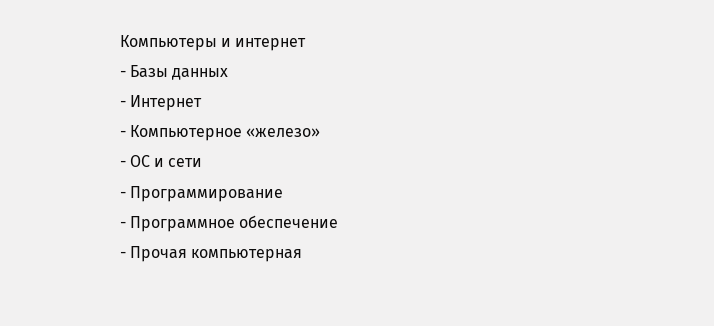Компьютеры и интернет
- Базы данных
- Интернет
- Компьютерное «железо»
- ОС и сети
- Программирование
- Программное обеспечение
- Прочая компьютерная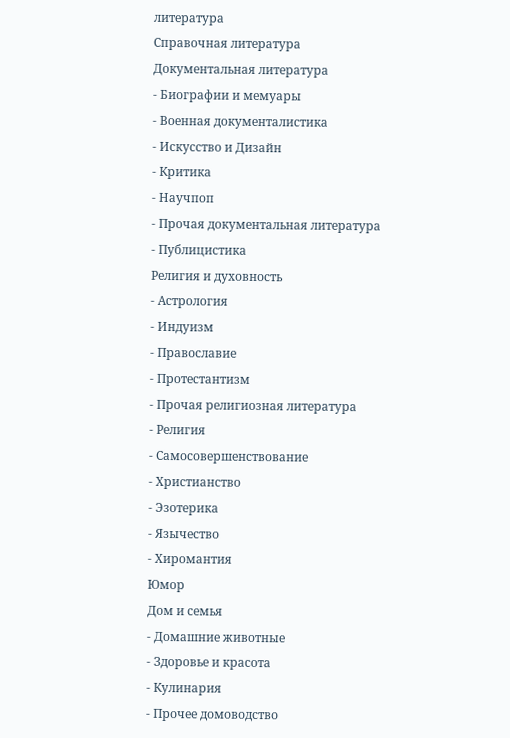литература
Справочная литература
Документальная литература
- Биографии и мемуары
- Военная документалистика
- Искусство и Дизайн
- Критика
- Научпоп
- Прочая документальная литература
- Публицистика
Религия и духовность
- Астрология
- Индуизм
- Православие
- Протестантизм
- Прочая религиозная литература
- Религия
- Самосовершенствование
- Христианство
- Эзотерика
- Язычество
- Хиромантия
Юмор
Дом и семья
- Домашние животные
- Здоровье и красота
- Кулинария
- Прочее домоводство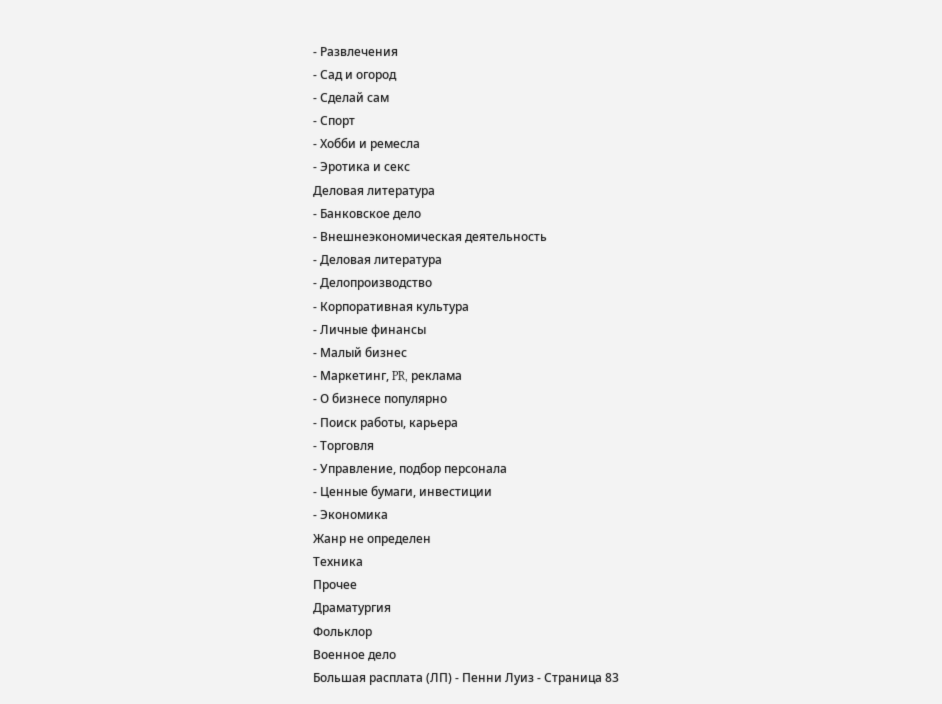- Развлечения
- Сад и огород
- Сделай сам
- Спорт
- Хобби и ремесла
- Эротика и секс
Деловая литература
- Банковское дело
- Внешнеэкономическая деятельность
- Деловая литература
- Делопроизводство
- Корпоративная культура
- Личные финансы
- Малый бизнес
- Маркетинг, PR, реклама
- О бизнесе популярно
- Поиск работы, карьера
- Торговля
- Управление, подбор персонала
- Ценные бумаги, инвестиции
- Экономика
Жанр не определен
Техника
Прочее
Драматургия
Фольклор
Военное дело
Большая расплата (ЛП) - Пенни Луиз - Страница 83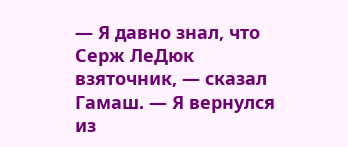— Я давно знал, что Серж ЛеДюк взяточник, — сказал Гамаш. — Я вернулся из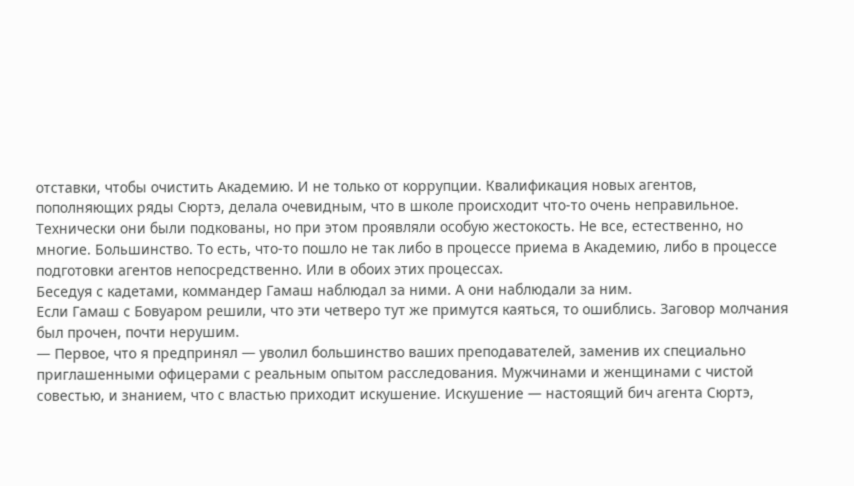отставки, чтобы очистить Академию. И не только от коррупции. Квалификация новых агентов, пополняющих ряды Сюртэ, делала очевидным, что в школе происходит что-то очень неправильное. Технически они были подкованы, но при этом проявляли особую жестокость. Не все, естественно, но многие. Большинство. То есть, что-то пошло не так либо в процессе приема в Академию, либо в процессе подготовки агентов непосредственно. Или в обоих этих процессах.
Беседуя с кадетами, коммандер Гамаш наблюдал за ними. А они наблюдали за ним.
Если Гамаш с Бовуаром решили, что эти четверо тут же примутся каяться, то ошиблись. Заговор молчания был прочен, почти нерушим.
— Первое, что я предпринял — уволил большинство ваших преподавателей, заменив их специально приглашенными офицерами с реальным опытом расследования. Мужчинами и женщинами с чистой совестью, и знанием, что с властью приходит искушение. Искушение — настоящий бич агента Сюртэ,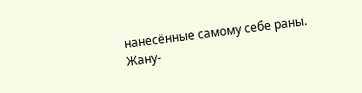нанесённые самому себе раны.
Жану-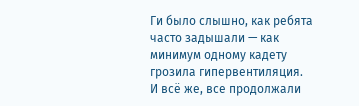Ги было слышно, как ребята часто задышали — как минимум одному кадету грозила гипервентиляция.
И всё же, все продолжали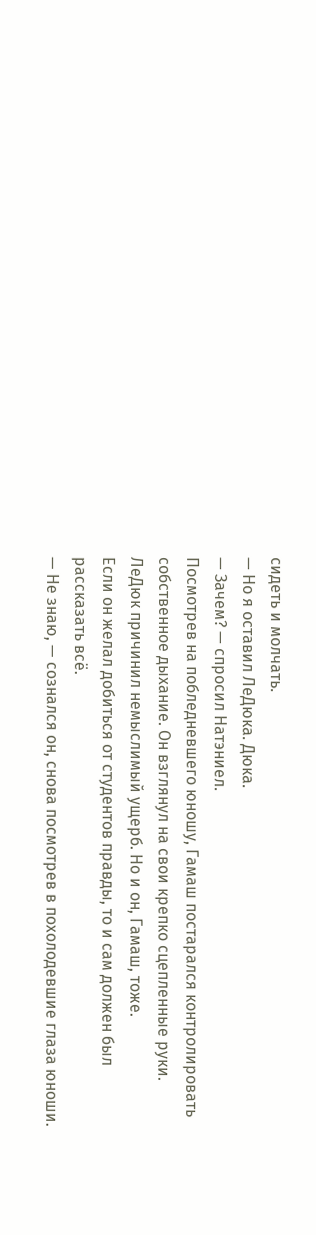сидеть и молчать.
— Но я оставил ЛеДюка. Дюка.
— Зачем? — спросил Натэниел.
Посмотрев на побледневшего юношу, Гамаш постарался контролировать собственное дыхание. Он взглянул на свои крепко сцепленные руки.
ЛеДюк причинил немыслимый ущерб. Но и он, Гамаш, тоже.
Если он желал добиться от студентов правды, то и сам должен был рассказать всё.
— Не знаю, — сознался он, снова посмотрев в похолодевшие глаза юноши.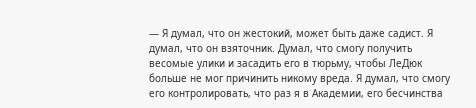— Я думал, что он жестокий, может быть даже садист. Я думал, что он взяточник. Думал, что смогу получить весомые улики и засадить его в тюрьму, чтобы ЛеДюк больше не мог причинить никому вреда. Я думал, что смогу его контролировать, что раз я в Академии, его бесчинства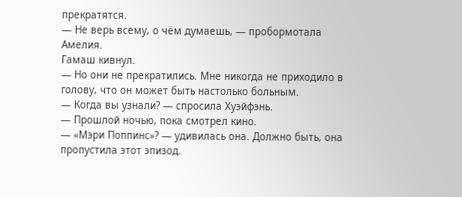прекратятся.
— Не верь всему, о чём думаешь, — пробормотала Амелия.
Гамаш кивнул.
— Но они не прекратились. Мне никогда не приходило в голову, что он может быть настолько больным.
— Когда вы узнали? — спросила Хуэйфэнь.
— Прошлой ночью, пока смотрел кино.
— «Мэри Поппинс»? — удивилась она. Должно быть, она пропустила этот эпизод.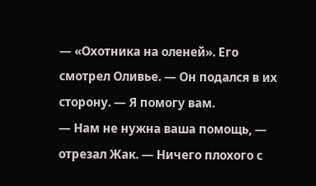— «Охотника на оленей». Его смотрел Оливье. — Он подался в их сторону. — Я помогу вам.
— Нам не нужна ваша помощь, — отрезал Жак. — Ничего плохого с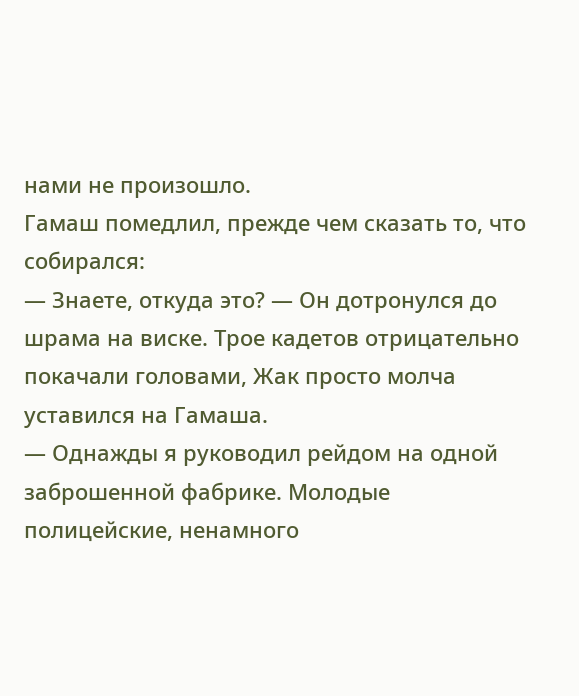нами не произошло.
Гамаш помедлил, прежде чем сказать то, что собирался:
— Знаете, откуда это? — Он дотронулся до шрама на виске. Трое кадетов отрицательно покачали головами, Жак просто молча уставился на Гамаша.
— Однажды я руководил рейдом на одной заброшенной фабрике. Молодые полицейские, ненамного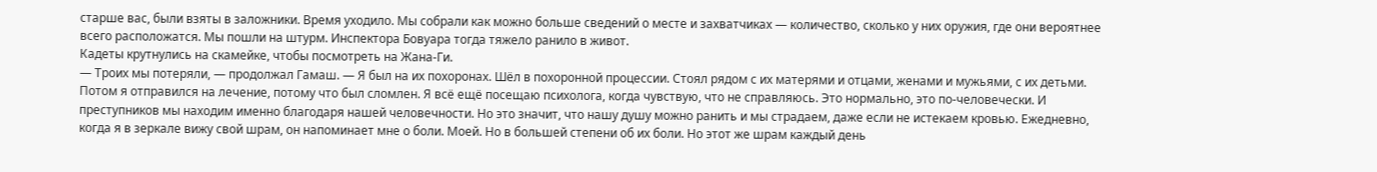старше вас, были взяты в заложники. Время уходило. Мы собрали как можно больше сведений о месте и захватчиках — количество, сколько у них оружия, где они вероятнее всего расположатся. Мы пошли на штурм. Инспектора Бовуара тогда тяжело ранило в живот.
Кадеты крутнулись на скамейке, чтобы посмотреть на Жана-Ги.
— Троих мы потеряли, — продолжал Гамаш. — Я был на их похоронах. Шёл в похоронной процессии. Стоял рядом с их матерями и отцами, женами и мужьями, с их детьми. Потом я отправился на лечение, потому что был сломлен. Я всё ещё посещаю психолога, когда чувствую, что не справляюсь. Это нормально, это по-человечески. И преступников мы находим именно благодаря нашей человечности. Но это значит, что нашу душу можно ранить и мы страдаем, даже если не истекаем кровью. Ежедневно, когда я в зеркале вижу свой шрам, он напоминает мне о боли. Моей. Но в большей степени об их боли. Но этот же шрам каждый день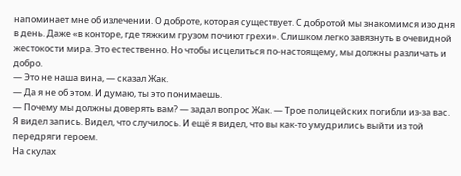напоминает мне об излечении. О доброте, которая существует. С добротой мы знакомимся изо дня в день. Даже «в конторе, где тяжким грузом почиют грехи». Слишком легко завязнуть в очевидной жестокости мира. Это естественно. Но чтобы исцелиться по-настоящему, мы должны различать и добро.
— Это не наша вина, — сказал Жак.
— Да я не об этом. И думаю, ты это понимаешь.
— Почему мы должны доверять вам? — задал вопрос Жак. — Трое полицейских погибли из-за вас. Я видел запись. Видел, что случилось. И ещё я видел, что вы как-то умудрились выйти из той передряги героем.
На скулах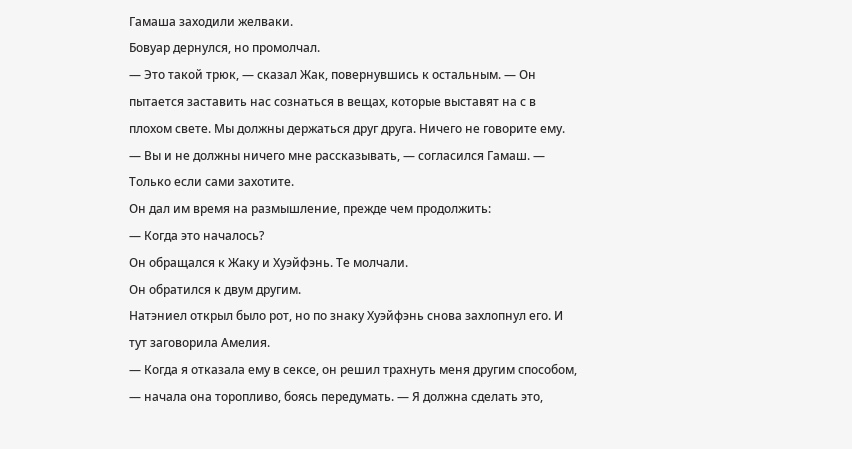Гамаша заходили желваки.
Бовуар дернулся, но промолчал.
— Это такой трюк, — сказал Жак, повернувшись к остальным. — Он пытается заставить нас сознаться в вещах, которые выставят на с в плохом свете. Мы должны держаться друг друга. Ничего не говорите ему.
— Вы и не должны ничего мне рассказывать, — согласился Гамаш. — Только если сами захотите.
Он дал им время на размышление, прежде чем продолжить:
— Когда это началось?
Он обращался к Жаку и Хуэйфэнь. Те молчали.
Он обратился к двум другим.
Натэниел открыл было рот, но по знаку Хуэйфэнь снова захлопнул его. И тут заговорила Амелия.
— Когда я отказала ему в сексе, он решил трахнуть меня другим способом, — начала она торопливо, боясь передумать. — Я должна сделать это,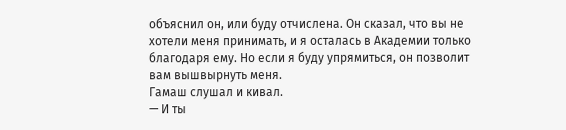объяснил он, или буду отчислена. Он сказал, что вы не хотели меня принимать, и я осталась в Академии только благодаря ему. Но если я буду упрямиться, он позволит вам вышвырнуть меня.
Гамаш слушал и кивал.
— И ты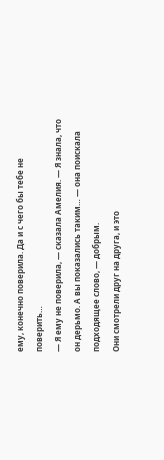ему, конечно поверила. Да и с чего бы тебе не поверить…
— Я ему не поверила, — сказала Амелия. — Я знала, что он дерьмо. А вы показались таким… — она поискала подходящее слово, — добрым.
Они смотрели друг на друга, и это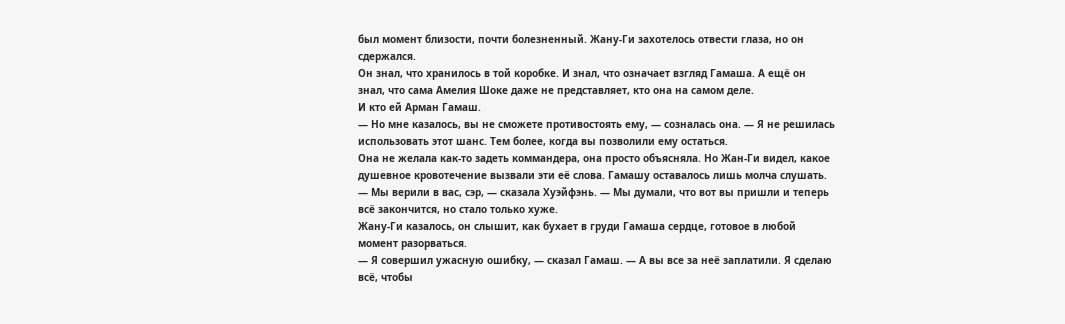был момент близости, почти болезненный. Жану-Ги захотелось отвести глаза, но он сдержался.
Он знал, что хранилось в той коробке. И знал, что означает взгляд Гамаша. А ещё он знал, что сама Амелия Шоке даже не представляет, кто она на самом деле.
И кто ей Арман Гамаш.
— Но мне казалось, вы не сможете противостоять ему, — созналась она. — Я не решилась использовать этот шанс. Тем более, когда вы позволили ему остаться.
Она не желала как-то задеть коммандера, она просто объясняла. Но Жан-Ги видел, какое душевное кровотечение вызвали эти её слова. Гамашу оставалось лишь молча слушать.
— Мы верили в вас, сэр, — сказала Хуэйфэнь. — Мы думали, что вот вы пришли и теперь всё закончится, но стало только хуже.
Жану-Ги казалось, он слышит, как бухает в груди Гамаша сердце, готовое в любой момент разорваться.
— Я совершил ужасную ошибку, — сказал Гамаш. — А вы все за неё заплатили. Я сделаю всё, чтобы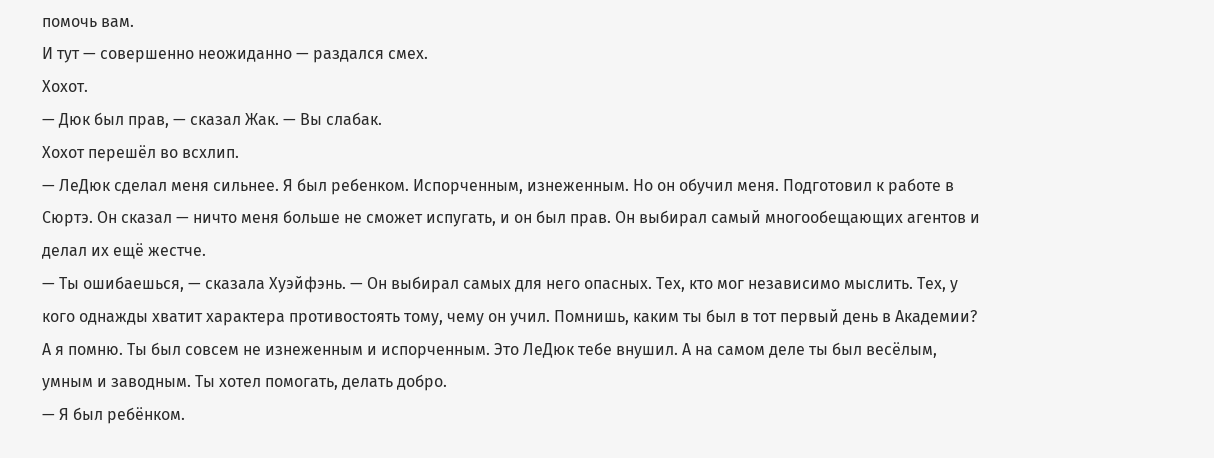помочь вам.
И тут — совершенно неожиданно — раздался смех.
Хохот.
— Дюк был прав, — сказал Жак. — Вы слабак.
Хохот перешёл во всхлип.
— ЛеДюк сделал меня сильнее. Я был ребенком. Испорченным, изнеженным. Но он обучил меня. Подготовил к работе в Сюртэ. Он сказал — ничто меня больше не сможет испугать, и он был прав. Он выбирал самый многообещающих агентов и делал их ещё жестче.
— Ты ошибаешься, — сказала Хуэйфэнь. — Он выбирал самых для него опасных. Тех, кто мог независимо мыслить. Тех, у кого однажды хватит характера противостоять тому, чему он учил. Помнишь, каким ты был в тот первый день в Академии? А я помню. Ты был совсем не изнеженным и испорченным. Это ЛеДюк тебе внушил. А на самом деле ты был весёлым, умным и заводным. Ты хотел помогать, делать добро.
— Я был ребёнком.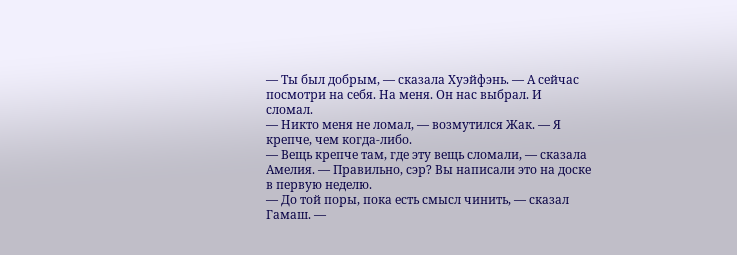— Ты был добрым, — сказала Хуэйфэнь. — А сейчас посмотри на себя. На меня. Он нас выбрал. И сломал.
— Никто меня не ломал, — возмутился Жак. — Я крепче, чем когда-либо.
— Вещь крепче там, где эту вещь сломали, — сказала Амелия. — Правильно, сэр? Вы написали это на доске в первую неделю.
— До той поры, пока есть смысл чинить, — сказал Гамаш. —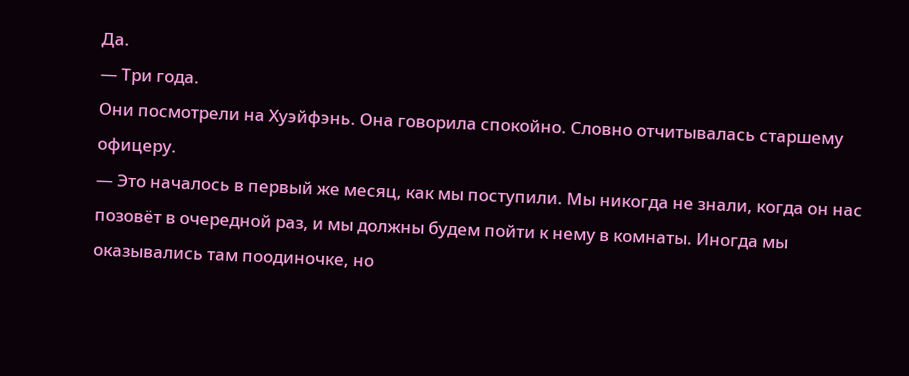Да.
— Три года.
Они посмотрели на Хуэйфэнь. Она говорила спокойно. Словно отчитывалась старшему офицеру.
— Это началось в первый же месяц, как мы поступили. Мы никогда не знали, когда он нас позовёт в очередной раз, и мы должны будем пойти к нему в комнаты. Иногда мы оказывались там поодиночке, но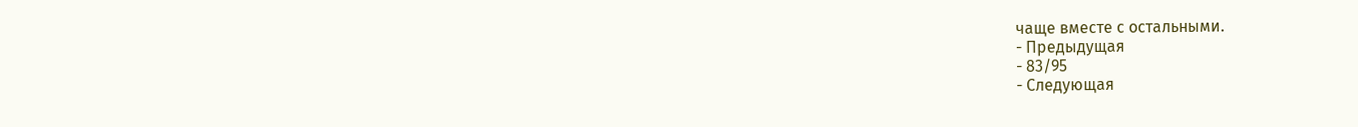чаще вместе с остальными.
- Предыдущая
- 83/95
- Следующая